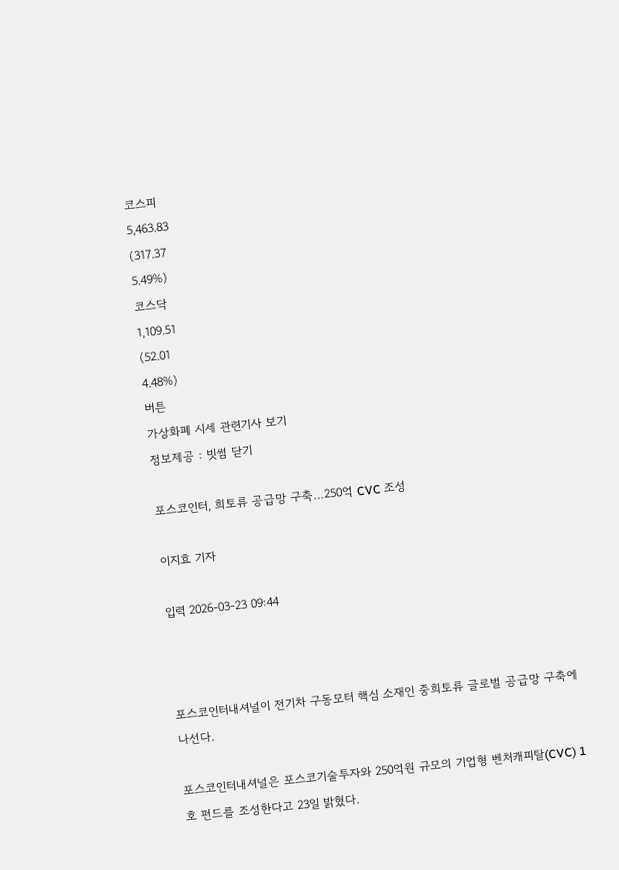코스피
5,463.83
(317.37
5.49%)
코스닥
1,109.51
(52.01
4.48%)
버튼
가상화폐 시세 관련기사 보기
정보제공 : 빗썸 닫기

포스코인터, 희토류 공급망 구축…250억 CVC 조성

이지효 기자

입력 2026-03-23 09:44



포스코인터내셔널이 전기차 구동모터 핵심 소재인 중희토류 글로벌 공급망 구축에 나선다.

포스코인터내셔널은 포스코기술투자와 250억원 규모의 기업형 벤처캐피탈(CVC) 1호 펀드를 조성한다고 23일 밝혔다.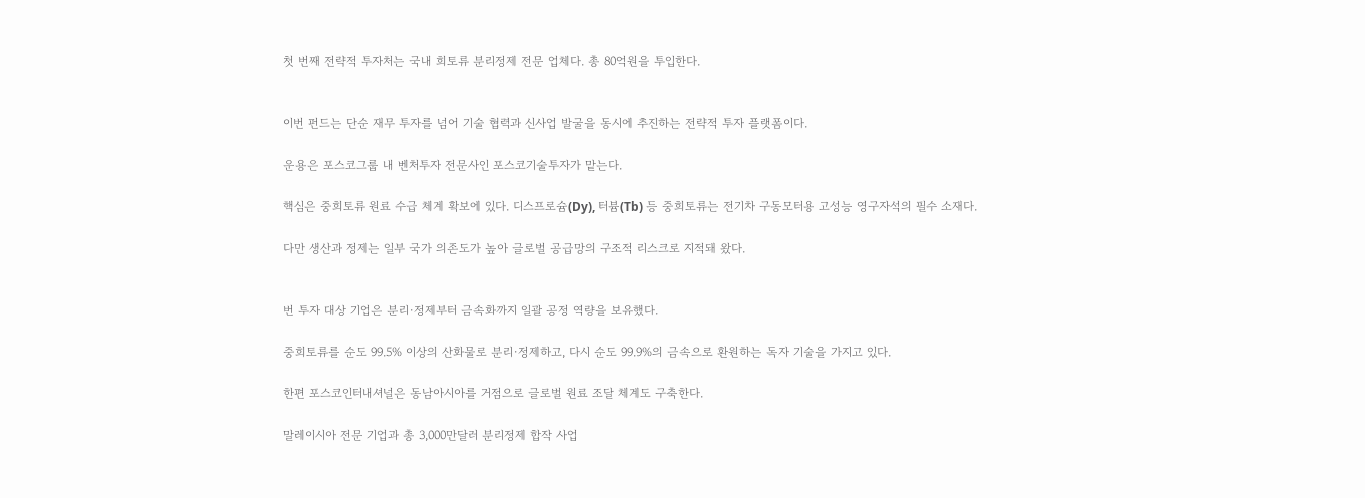첫 번째 전략적 투자처는 국내 희토류 분리정제 전문 업체다. 총 80억원을 투입한다.


이번 펀드는 단순 재무 투자를 넘어 기술 협력과 신사업 발굴을 동시에 추진하는 전략적 투자 플랫폼이다.

운용은 포스코그룹 내 벤처투자 전문사인 포스코기술투자가 맡는다.

핵심은 중희토류 원료 수급 체계 확보에 있다. 디스프로슘(Dy), 터븀(Tb) 등 중희토류는 전기차 구동모터용 고성능 영구자석의 필수 소재다.

다만 생산과 정제는 일부 국가 의존도가 높아 글로벌 공급망의 구조적 리스크로 지적돼 왔다.


번 투자 대상 기업은 분리·정제부터 금속화까지 일괄 공정 역량을 보유했다.

중희토류를 순도 99.5% 이상의 산화물로 분리·정제하고, 다시 순도 99.9%의 금속으로 환원하는 독자 기술을 가지고 있다.

한편 포스코인터내셔널은 동남아시아를 거점으로 글로벌 원료 조달 체계도 구축한다.

말레이시아 전문 기업과 총 3,000만달러 분리정제 합작 사업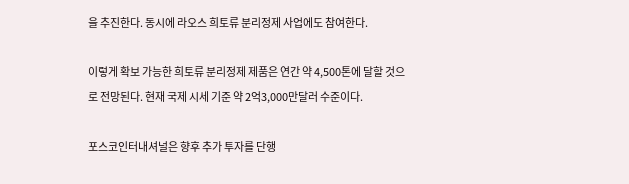을 추진한다. 동시에 라오스 희토류 분리정제 사업에도 참여한다.

이렇게 확보 가능한 희토류 분리정제 제품은 연간 약 4,500톤에 달할 것으로 전망된다. 현재 국제 시세 기준 약 2억3,000만달러 수준이다.

포스코인터내셔널은 향후 추가 투자를 단행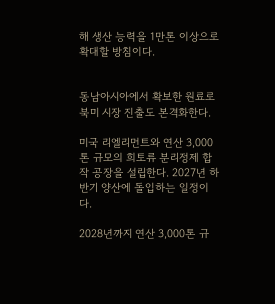해 생산 능력을 1만톤 이상으로 확대할 방침이다.


동남아시아에서 확보한 원료로 북미 시장 진출도 본격화한다.

미국 리엘리먼트와 연산 3,000톤 규모의 희토류 분리정제 합작 공장을 설립한다. 2027년 하반기 양산에 돌입하는 일정이다.

2028년까지 연산 3,000톤 규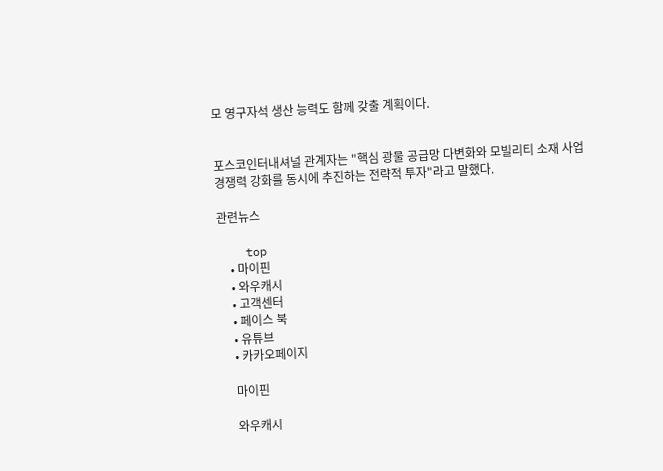모 영구자석 생산 능력도 함께 갖출 계획이다.


포스코인터내셔널 관계자는 "핵심 광물 공급망 다변화와 모빌리티 소재 사업 경쟁력 강화를 동시에 추진하는 전략적 투자"라고 말했다.

관련뉴스

    top
    • 마이핀
    • 와우캐시
    • 고객센터
    • 페이스 북
    • 유튜브
    • 카카오페이지

    마이핀

    와우캐시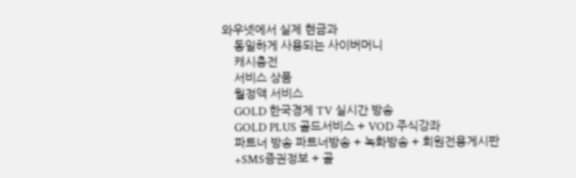와우넷에서 실제 현금과
    동일하게 사용되는 사이버머니
    캐시충전
    서비스 상품
    월정액 서비스
    GOLD 한국경제 TV 실시간 방송
    GOLD PLUS 골드서비스 + VOD 주식강좌
    파트너 방송 파트너방송 + 녹화방송 + 회원전용게시판
    +SMS증권정보 + 골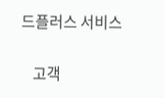드플러스 서비스

    고객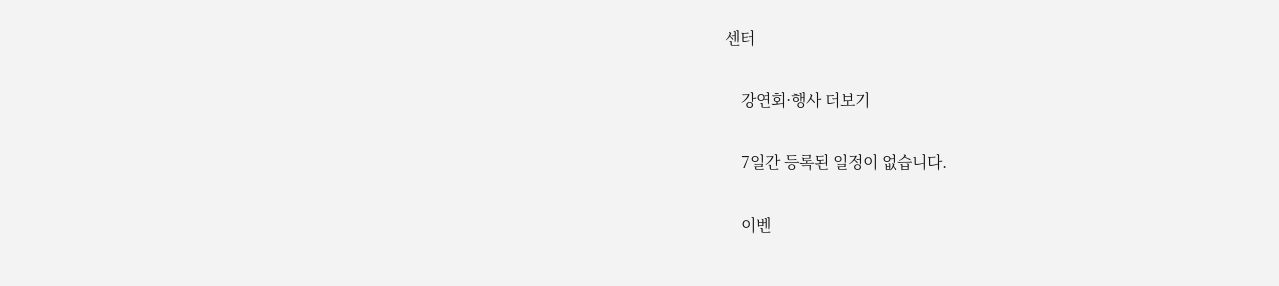센터

    강연회·행사 더보기

    7일간 등록된 일정이 없습니다.

    이벤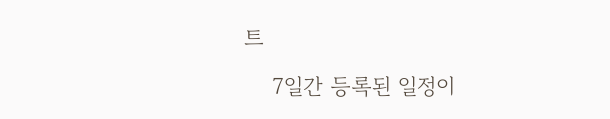트

    7일간 등록된 일정이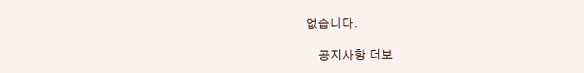없습니다.

    공지사항 더보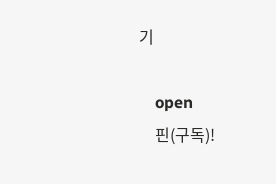기

    open
    핀(구독)!